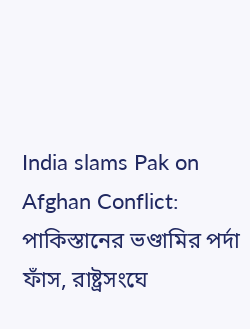India slams Pak on Afghan Conflict: পাকিস্তানের ভণ্ডামির পর্দা ফাঁস, রাষ্ট্রসংঘে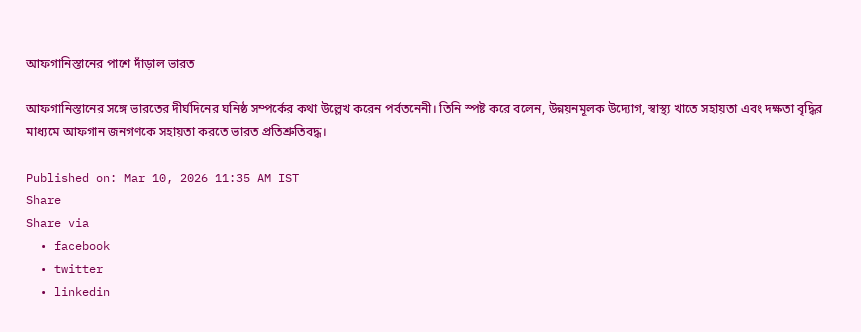আফগানিস্তানের পাশে দাঁড়াল ভারত

আফগানিস্তানের সঙ্গে ভারতের দীর্ঘদিনের ঘনিষ্ঠ সম্পর্কের কথা উল্লেখ করেন পর্বতনেনী। তিনি স্পষ্ট করে বলেন, উন্নয়নমূলক উদ্যোগ, স্বাস্থ্য খাতে সহায়তা এবং দক্ষতা বৃদ্ধির মাধ্যমে আফগান জনগণকে সহায়তা করতে ভারত প্রতিশ্রুতিবদ্ধ।

Published on: Mar 10, 2026 11:35 AM IST
Share
Share via
  • facebook
  • twitter
  • linkedin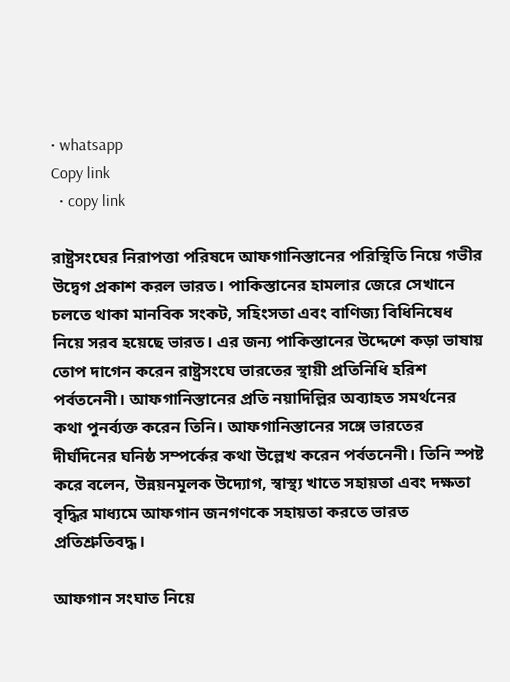• whatsapp
Copy link
  • copy link

রাষ্ট্রসংঘের নিরাপত্তা পরিষদে আফগানিস্তানের পরিস্থিতি নিয়ে গভীর উদ্বেগ প্রকাশ করল ভারত। পাকিস্তানের হামলার জেরে সেখানে চলতে থাকা মানবিক সংকট, সহিংসতা এবং বাণিজ্য বিধিনিষেধ নিয়ে সরব হয়েছে ভারত। এর জন্য পাকিস্তানের উদ্দেশে কড়া ভাষায় তোপ দাগেন করেন রাষ্ট্রসংঘে ভারতের স্থায়ী প্রতিনিধি হরিশ পর্বতনেনী। আফগানিস্তানের প্রতি নয়াদিল্লির অব্যাহত সমর্থনের কথা পুনর্ব্যক্ত করেন তিনি। আফগানিস্তানের সঙ্গে ভারতের দীর্ঘদিনের ঘনিষ্ঠ সম্পর্কের কথা উল্লেখ করেন পর্বতনেনী। তিনি স্পষ্ট করে বলেন, উন্নয়নমূলক উদ্যোগ, স্বাস্থ্য খাতে সহায়তা এবং দক্ষতা বৃদ্ধির মাধ্যমে আফগান জনগণকে সহায়তা করতে ভারত প্রতিশ্রুতিবদ্ধ।

আফগান সংঘাত নিয়ে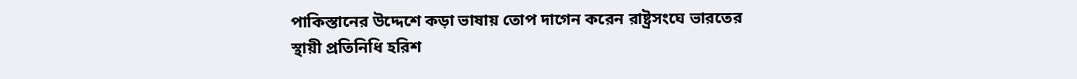পাকিস্তানের উদ্দেশে কড়া ভাষায় তোপ দাগেন করেন রাষ্ট্রসংঘে ভারতের স্থায়ী প্রতিনিধি হরিশ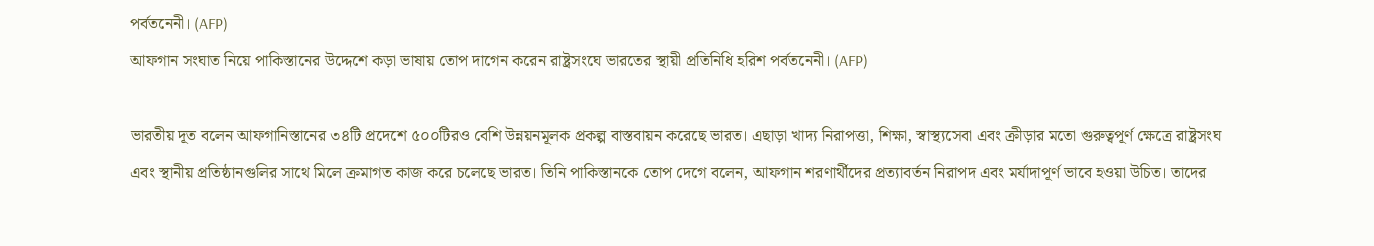পর্বতনেনী। (AFP)
আফগান সংঘাত নিয়ে পাকিস্তানের উদ্দেশে কড়া ভাষায় তোপ দাগেন করেন রাষ্ট্রসংঘে ভারতের স্থায়ী প্রতিনিধি হরিশ পর্বতনেনী। (AFP)

ভারতীয় দূত বলেন আফগানিস্তানের ৩৪টি প্রদেশে ৫০০টিরও বেশি উন্নয়নমূলক প্রকল্প বাস্তবায়ন করেছে ভারত। এছাড়া খাদ্য নিরাপত্তা, শিক্ষা, স্বাস্থ্যসেবা এবং ক্রীড়ার মতো গুরুত্বপূর্ণ ক্ষেত্রে রাষ্ট্রসংঘ এবং স্থানীয় প্রতিষ্ঠানগুলির সাথে মিলে ক্রমাগত কাজ করে চলেছে ভারত। তিনি পাকিস্তানকে তোপ দেগে বলেন, আফগান শরণার্থীদের প্রত্যাবর্তন নিরাপদ এবং মর্যাদাপূর্ণ ভাবে হওয়া উচিত। তাদের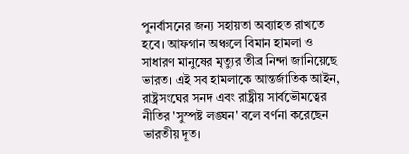পুনর্বাসনের জন্য সহায়তা অব্যাহত রাখতে হবে। আফগান অঞ্চলে বিমান হামলা ও সাধারণ মানুষের মৃত্যুর তীব্র নিন্দা জানিয়েছে ভারত। এই সব হামলাকে আন্তর্জাতিক আইন, রাষ্ট্রসংঘের সনদ এবং রাষ্ট্রীয় সার্বভৌমত্বের নীতির 'সুস্পষ্ট লঙ্ঘন' বলে বর্ণনা করেছেন ভারতীয় দূত।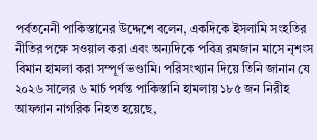পর্বতনেনী পাকিস্তানের উদ্দেশে বলেন, একদিকে ইসলামি সংহতির নীতির পক্ষে সওয়াল করা এবং অন্যদিকে পবিত্র রমজান মাসে নৃশংস বিমান হামলা করা সম্পূর্ণ ভণ্ডামি। পরিসংখ্যান দিয়ে তিনি জানান যে ২০২৬ সালের ৬ মার্চ পর্যন্ত পাকিস্তানি হামলায় ১৮৫ জন নিরীহ আফগান নাগরিক নিহত হয়েছে,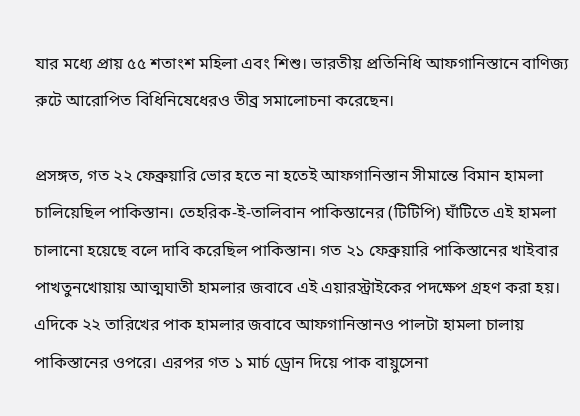যার মধ্যে প্রায় ৫৫ শতাংশ মহিলা এবং শিশু। ভারতীয় প্রতিনিধি আফগানিস্তানে বাণিজ্য রুটে আরোপিত বিধিনিষেধেরও তীব্র সমালোচনা করেছেন।

প্রসঙ্গত, গত ২২ ফেব্রুয়ারি ভোর হতে না হতেই আফগানিস্তান সীমান্তে বিমান হামলা চালিয়েছিল পাকিস্তান। তেহরিক-ই-তালিবান পাকিস্তানের (টিটিপি) ঘাঁটিতে এই হামলা চালানো হয়েছে বলে দাবি করেছিল পাকিস্তান। গত ২১ ফেব্রুয়ারি পাকিস্তানের খাইবার পাখতুনখোয়ায় আত্মঘাতী হামলার জবাবে এই এয়ারস্ট্রাইকের পদক্ষেপ গ্রহণ করা হয়। এদিকে ২২ তারিখের পাক হামলার জবাবে আফগানিস্তানও পালটা হামলা চালায় পাকিস্তানের ওপরে। এরপর গত ১ মার্চ ড্রোন দিয়ে পাক বায়ুসেনা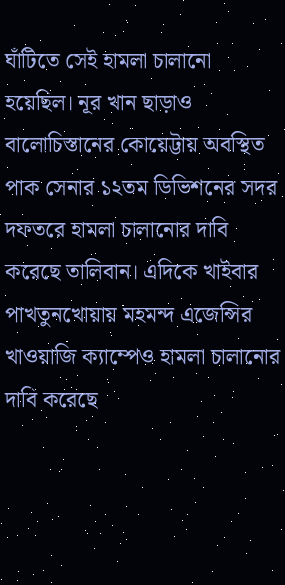ঘাঁটিতে সেই হামলা চালানো হয়েছিল। নূর খান ছাড়াও বালোচিস্তানের কোয়েট্টায় অবস্থিত পাক সেনার ১২তম ডিভিশনের সদর দফতরে হামলা চালানোর দাবি করেছে তালিবান। এদিকে খাইবার পাখতুনখোয়ায় মহমন্দ এজেন্সির খাওয়াজি ক্যাম্পেও হামলা চালানোর দাবি করেছে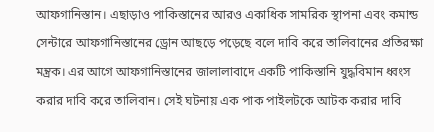আফগানিস্তান। এছাড়াও পাকিস্তানের আরও একাধিক সামরিক স্থাপনা এবং কমান্ড সেন্টারে আফগানিস্তানের ড্রোন আছড়ে পড়েছে বলে দাবি করে তালিবানের প্রতিরক্ষা মন্ত্রক। এর আগে আফগানিস্তানের জালালাবাদে একটি পাকিস্তানি যুদ্ধবিমান ধ্বংস করার দাবি করে তালিবান। সেই ঘটনায় এক পাক পাইলটকে আটক করার দাবি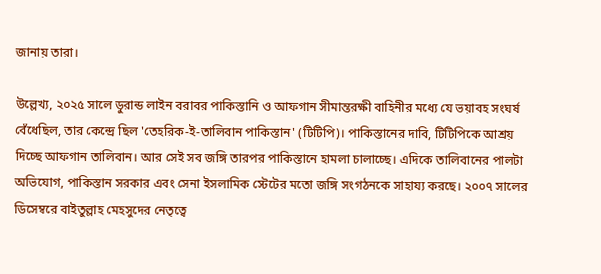জানায় তারা।

উল্লেখ্য, ২০২৫ সালে ডুরান্ড লাইন বরাবর পাকিস্তানি ও আফগান সীমান্তরক্ষী বাহিনীর মধ্যে যে ভয়াবহ সংঘর্ষ বেঁধেছিল, তার কেন্দ্রে ছিল 'তেহরিক-ই-তালিবান পাকিস্তান' (টিটিপি)। পাকিস্তানের দাবি, টিটিপিকে আশ্রয় দিচ্ছে আফগান তালিবান। আর সেই সব জঙ্গি তারপর পাকিস্তানে হামলা চালাচ্ছে। এদিকে তালিবানের পালটা অভিযোগ, পাকিস্তান সরকার এবং সেনা ইসলামিক স্টেটের মতো জঙ্গি সংগঠনকে সাহায্য করছে। ২০০৭ সালের ডিসেম্বরে বাইতুল্লাহ মেহসুদের নেতৃত্বে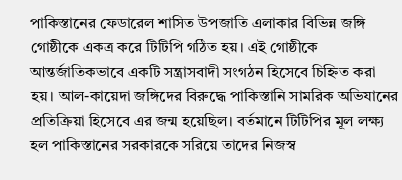পাকিস্তানের ফেডারেল শাসিত উপজাতি এলাকার বিভিন্ন জঙ্গি গোষ্ঠীকে একত্র করে টিটিপি গঠিত হয়। এই গোষ্ঠীকে আন্তর্জাতিকভাবে একটি সন্ত্রাসবাদী সংগঠন হিসেবে চিহ্নিত করা হয়। আল-কায়েদা জঙ্গিদের বিরুদ্ধে পাকিস্তানি সামরিক অভিযানের প্রতিক্রিয়া হিসেবে এর জন্ম হয়েছিল। বর্তমানে টিটিপির মূল লক্ষ্য হল পাকিস্তানের সরকারকে সরিয়ে তাদের নিজস্ব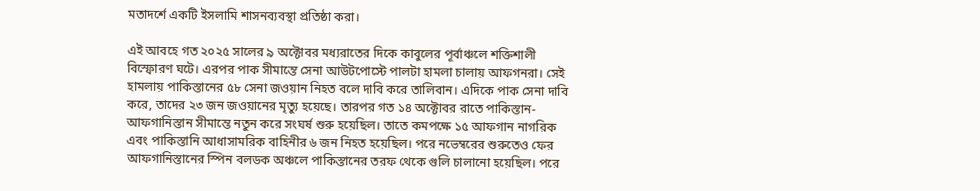মতাদর্শে একটি ইসলামি শাসনব্যবস্থা প্রতিষ্ঠা করা।

এই আবহে গত ২০২৫ সালের ৯ অক্টোবর মধ্যরাতের দিকে কাবুলের পূর্বাঞ্চলে শক্তিশালী বিস্ফোরণ ঘটে। এরপর পাক সীমান্তে সেনা আউটপোস্টে পালটা হামলা চালায় আফগনরা। সেই হামলায় পাকিস্তানের ৫৮ সেনা জওয়ান নিহত বলে দাবি করে তালিবান। এদিকে পাক সেনা দাবি করে, তাদের ২৩ জন জওয়ানের মৃত্যু হয়েছে। তারপর গত ১৪ অক্টোবর রাতে পাকিস্তান-আফগানিস্তান সীমান্তে নতুন করে সংঘর্ষ শুরু হয়েছিল। তাতে কমপক্ষে ১৫ আফগান নাগরিক এবং পাকিস্তানি আধাসামরিক বাহিনীর ৬ জন নিহত হয়েছিল। পরে নভেম্বরের শুরুতেও ফের আফগানিস্তানের স্পিন বলডক অঞ্চলে পাকিস্তানের তরফ থেকে গুলি চালানো হয়েছিল। পরে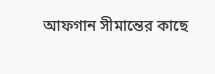আফগান সীমান্তের কাছে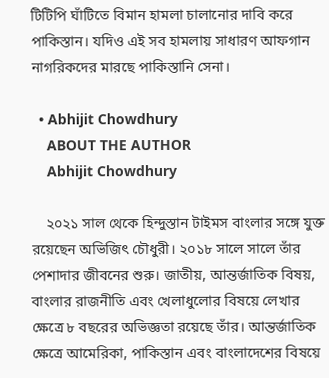টিটিপি ঘাঁটিতে বিমান হামলা চালানোর দাবি করে পাকিস্তান। যদিও এই সব হামলায় সাধারণ আফগান নাগরিকদের মারছে পাকিস্তানি সেনা।

  • Abhijit Chowdhury
    ABOUT THE AUTHOR
    Abhijit Chowdhury

    ২০২১ সাল থেকে হিন্দুস্তান টাইমস বাংলার সঙ্গে যুক্ত রয়েছেন অভিজিৎ চৌধুরী। ২০১৮ সালে সালে তাঁর পেশাদার জীবনের শুরু। জাতীয়, আন্তর্জাতিক বিষয়, বাংলার রাজনীতি এবং খেলাধুলোর বিষয়ে লেখার ক্ষেত্রে ৮ বছরের অভিজ্ঞতা রয়েছে তাঁর। আন্তর্জাতিক ক্ষেত্রে আমেরিকা, পাকিস্তান এবং বাংলাদেশের বিষয়ে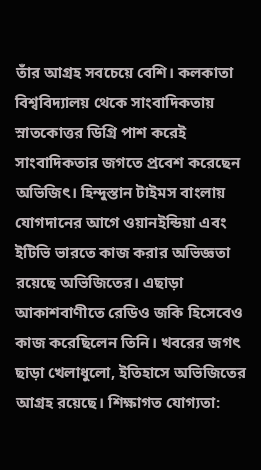তাঁর আগ্রহ সবচেয়ে বেশি। কলকাতা বিশ্ববিদ্যালয় থেকে সাংবাদিকতায় স্নাতকোত্তর ডিগ্রি পাশ করেই সাংবাদিকতার জগতে প্রবেশ করেছেন অভিজিৎ। হিন্দুস্তান টাইমস বাংলায় যোগদানের আগে ওয়ানইন্ডিয়া এবং ইটিভি ভারতে কাজ করার অভিজ্ঞতা রয়েছে অভিজিতের। এছাড়া আকাশবাণীতে রেডিও জকি হিসেবেও কাজ করেছিলেন তিনি। খবরের জগৎ ছাড়া খেলাধুলো, ইতিহাসে অভিজিতের আগ্রহ রয়েছে। শিক্ষাগত যোগ্যতা: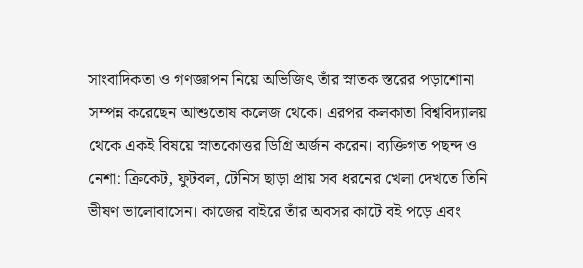সাংবাদিকতা ও গণজ্ঞাপন নিয়ে অভিজিৎ তাঁর স্নাতক স্তরের পড়াশোনা সম্পন্ন করেছেন আশুতোষ কলেজ থেকে। এরপর কলকাতা বিশ্ববিদ্যালয় থেকে একই বিষয়ে স্নাতকোত্তর ডিগ্রি অর্জন করেন। ব্যক্তিগত পছন্দ ও নেশা: ক্রিকেট, ফুটবল, টেনিস ছাড়া প্রায় সব ধরনের খেলা দেখতে তিনি ভীষণ ভালোবাসেন। কাজের বাইরে তাঁর অবসর কাটে বই পড়ে এবং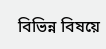বিভিন্ন বিষয়ে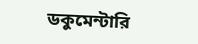ডকুমেন্টারি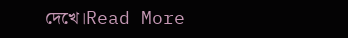দেখে।Read More